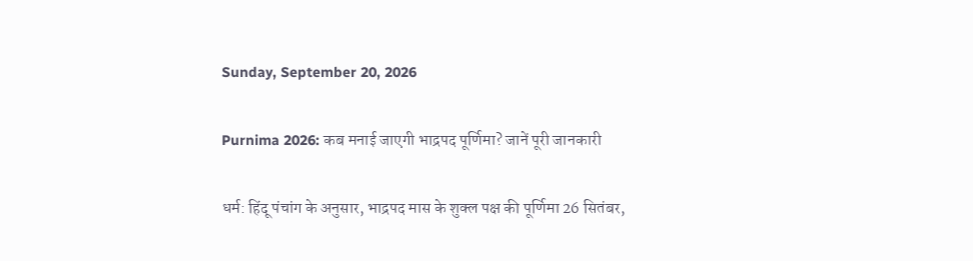Sunday, September 20, 2026

Purnima 2026: कब मनाई जाएगी भाद्रपद पूर्णिमा? जानें पूरी जानकारी

धर्म: हिंदू पंचांग के अनुसार, भाद्रपद मास के शुक्ल पक्ष की पूर्णिमा 26 सितंबर,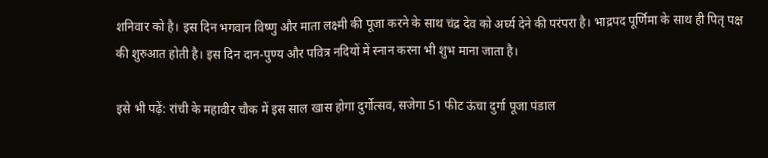शनिवार को है। इस दिन भगवान विष्णु और माता लक्ष्मी की पूजा करने के साथ चंद्र देव को अर्घ्य देने की परंपरा है। भाद्रपद पूर्णिमा के साथ ही पितृ पक्ष की शुरुआत होती है। इस दिन दान-पुण्य और पवित्र नदियों में स्नान करना भी शुभ माना जाता है।

इसे भी पढ़ें: रांची के महावीर चौक में इस साल खास होगा दुर्गोत्सव, सजेगा 51 फीट ऊंचा दुर्गा पूजा पंडाल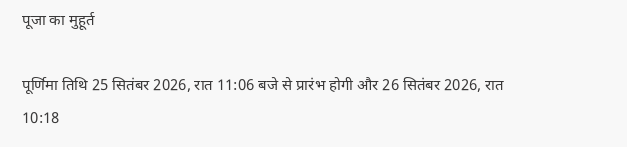पूजा का मुहूर्त

पूर्णिमा तिथि 25 सितंबर 2026, रात 11:06 बजे से प्रारंभ होगी और 26 सितंबर 2026, रात 10:18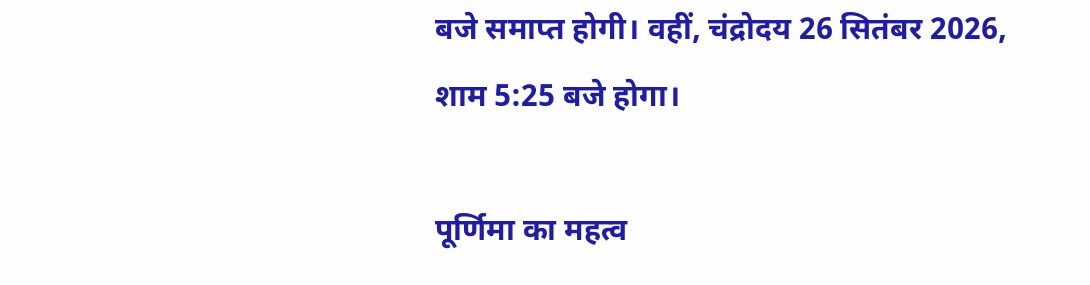बजे समाप्त होगी। वहीं, चंद्रोदय 26 सितंबर 2026, शाम 5:25 बजे होगा।

पूर्णिमा का महत्व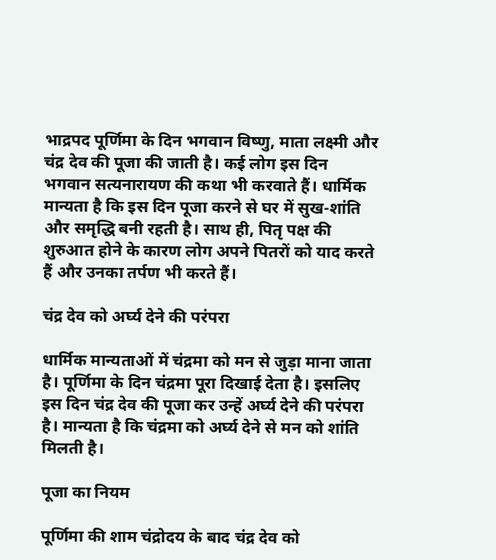भाद्रपद पूर्णिमा के दिन भगवान विष्णु, माता लक्ष्मी और चंद्र देव की पूजा की जाती है। कई लोग इस दिन भगवान सत्यनारायण की कथा भी करवाते हैं। धार्मिक मान्यता है कि इस दिन पूजा करने से घर में सुख-शांति और समृद्धि बनी रहती है। साथ ही, पितृ पक्ष की शुरुआत होने के कारण लोग अपने पितरों को याद करते हैं और उनका तर्पण भी करते हैं।

चंद्र देव को अर्घ्य देने की परंपरा

धार्मिक मान्यताओं में चंद्रमा को मन से जुड़ा माना जाता है। पूर्णिमा के दिन चंद्रमा पूरा दिखाई देता है। इसलिए इस दिन चंद्र देव की पूजा कर उन्हें अर्घ्य देने की परंपरा है। मान्यता है कि चंद्रमा को अर्घ्य देने से मन को शांति मिलती है।

पूजा का नियम

पूर्णिमा की शाम चंद्रोदय के बाद चंद्र देव को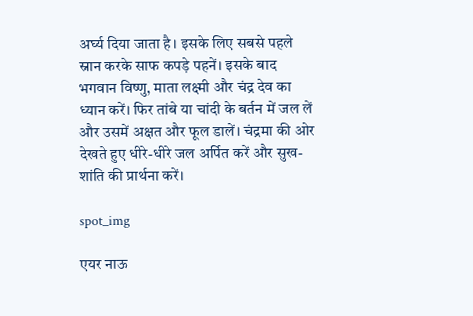अर्घ्य दिया जाता है। इसके लिए सबसे पहले स्नान करके साफ कपड़े पहनें। इसके बाद भगवान विष्णु, माता लक्ष्मी और चंद्र देव का ध्यान करें। फिर तांबे या चांदी के बर्तन में जल लें और उसमें अक्षत और फूल डालें। चंद्रमा की ओर देखते हुए धीरे-धीरे जल अर्पित करें और सुख-शांति की प्रार्थना करें।

spot_img

एयर नाऊ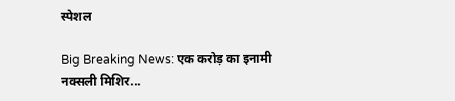स्पेशल

Big Breaking News: एक करोड़ का इनामी नक्सली मिशिर...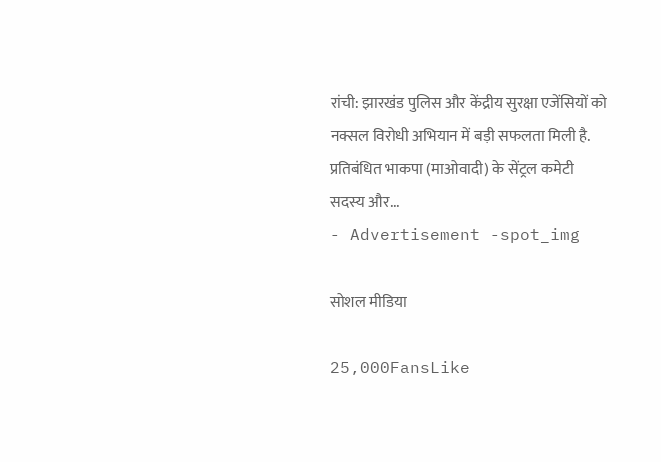रांची: झारखंड पुलिस और केंद्रीय सुरक्षा एजेंसियों को नक्सल विरोधी अभियान में बड़ी सफलता मिली है. प्रतिबंधित भाकपा (माओवादी) के सेंट्रल कमेटी सदस्य और...
- Advertisement -spot_img

सोशल मीडिया

25,000FansLike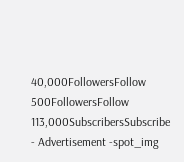40,000FollowersFollow
500FollowersFollow
113,000SubscribersSubscribe
- Advertisement -spot_img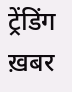ट्रेंडिंग ख़बर